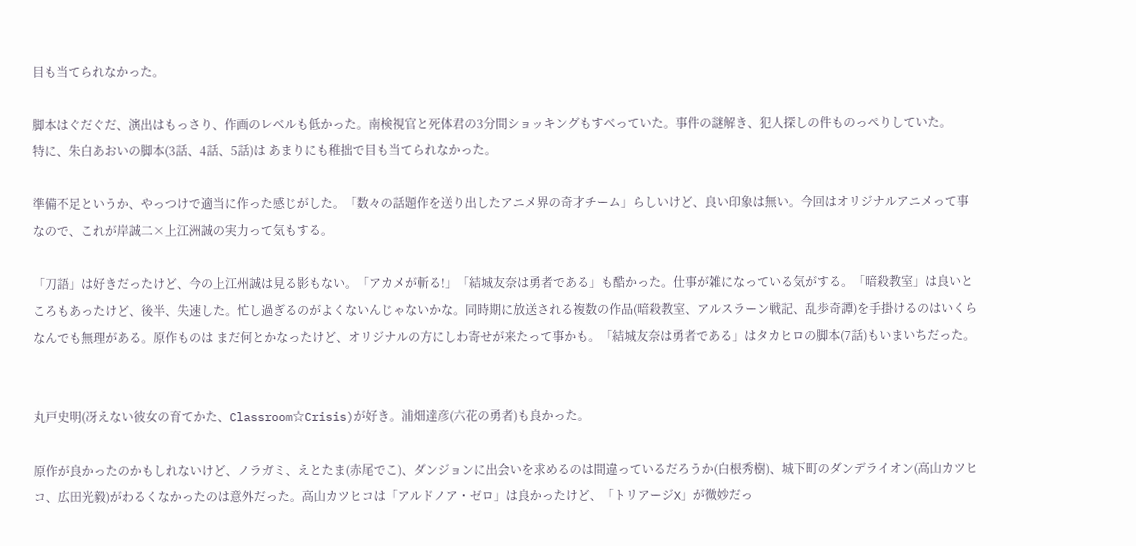目も当てられなかった。

脚本はぐだぐだ、演出はもっさり、作画のレベルも低かった。南検視官と死体君の3分間ショッキングもすべっていた。事件の謎解き、犯人探しの件ものっぺりしていた。
特に、朱白あおいの脚本(3話、4話、5話)は あまりにも稚拙で目も当てられなかった。

準備不足というか、やっつけで適当に作った感じがした。「数々の話題作を送り出したアニメ界の奇才チーム」らしいけど、良い印象は無い。今回はオリジナルアニメって事なので、これが岸誠二×上江洲誠の実力って気もする。

「刀語」は好きだったけど、今の上江州誠は見る影もない。「アカメが斬る!」「結城友奈は勇者である」も酷かった。仕事が雑になっている気がする。「暗殺教室」は良いところもあったけど、後半、失速した。忙し過ぎるのがよくないんじゃないかな。同時期に放送される複数の作品(暗殺教室、アルスラーン戦記、乱歩奇譚)を手掛けるのはいくらなんでも無理がある。原作ものは まだ何とかなったけど、オリジナルの方にしわ寄せが来たって事かも。「結城友奈は勇者である」はタカヒロの脚本(7話)もいまいちだった。


丸戸史明(冴えない彼女の育てかた、Classroom☆Crisis)が好き。浦畑達彦(六花の勇者)も良かった。

原作が良かったのかもしれないけど、ノラガミ、えとたま(赤尾でこ)、ダンジョンに出会いを求めるのは間違っているだろうか(白根秀樹)、城下町のダンデライオン(高山カツヒコ、広田光毅)がわるくなかったのは意外だった。高山カツヒコは「アルドノア・ゼロ」は良かったけど、「トリアージX」が微妙だっ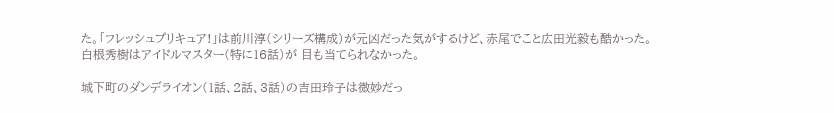た。「フレッシュプリキュア!」は前川淳(シリーズ構成)が元凶だった気がするけど、赤尾でこと広田光毅も酷かった。白根秀樹はアイドルマスター(特に16話)が 目も当てられなかった。

城下町のダンデライオン(1話、2話、3話)の吉田玲子は微妙だっ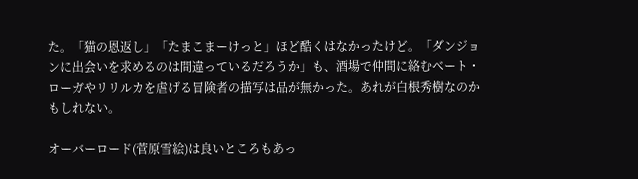た。「猫の恩返し」「たまこまーけっと」ほど酷くはなかったけど。「ダンジョンに出会いを求めるのは間違っているだろうか」も、酒場で仲間に絡むベート・ローガやリリルカを虐げる冒険者の描写は品が無かった。あれが白根秀樹なのかもしれない。

オーバーロード(菅原雪絵)は良いところもあっ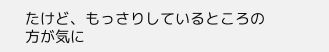たけど、もっさりしているところの方が気に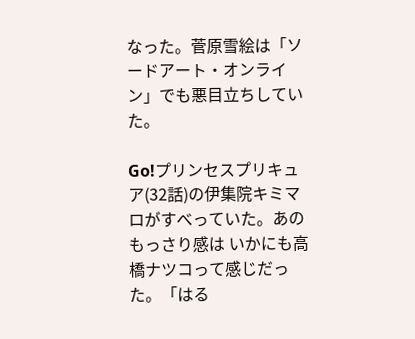なった。菅原雪絵は「ソードアート・オンライン」でも悪目立ちしていた。

Go!プリンセスプリキュア(32話)の伊集院キミマロがすべっていた。あのもっさり感は いかにも高橋ナツコって感じだった。「はる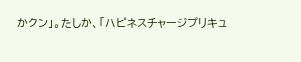かクン」。たしか、「ハピネスチャージプリキュ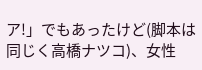ア!」でもあったけど(脚本は同じく高橋ナツコ)、女性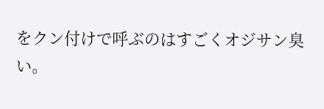をクン付けで呼ぶのはすごくオジサン臭い。